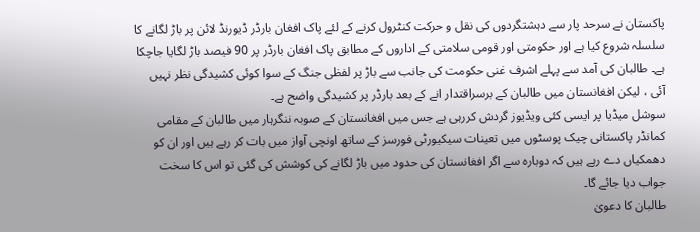پاکستان نے سرحد پار سے دہشتگردوں کی نقل و حرکت کنٹرول کرنے کے لئے پاک افغان بارڈر ڈیورنڈ لائن پر باڑ لگانے کا سلسلہ شروع کیا ہے اور حکومتی اور قومی سلامتی کے اداروں کے مطابق پاک افغان بارڈر پر 90 فیصد باڑ لگایا جاچکا ہے۔ طالبان کی آمد سے پہلے اشرف غنی حکومت کی جانب سے باڑ پر لفظی جنگ کے سوا کوئی کشیدگی نظر نہیں آئی ، لیکن افغانستان میں طالبان کے برسراقتدار انے کے بعد بارڈر پر کشیدگی واضح ہے۔
سوشل میڈیا پر ایسی کئی ویڈیوز گردش کررہی ہے جس میں افغانستان کے صوبہ ننگرہار میں طالبان کے مقامی کمانڈر پاکستانی چیک پوسٹوں میں تعینات سیکیورٹی فورسز کے ساتھ اونچی آواز میں بات کر رہے ہیں اور ان کو دھمکیاں دے رہے ہیں کہ دوبارہ سے اگر افغانستان کی حدود میں باڑ لگانے کی کوشش کی گئی تو اس کا سخت جواب دیا جائے گا۔
طالبان کا دعویٰ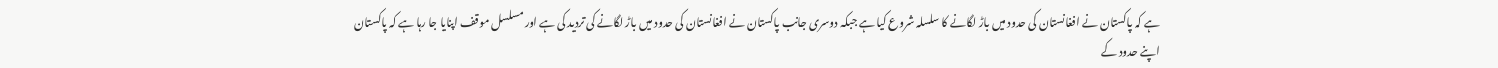ہے کہ پاکستان نے افغانستان کی حدود میں باڑ لگانے کا سلسلہ شروع کیا ہے جبکہ دوسری جانب پاکستان نے افغانستان کی حدود میں باڑ لگانے کی تردید کی ہے اور مسلسل موقف اپنایا جا رہا ہے کہ پاکستان اپنے حدود کے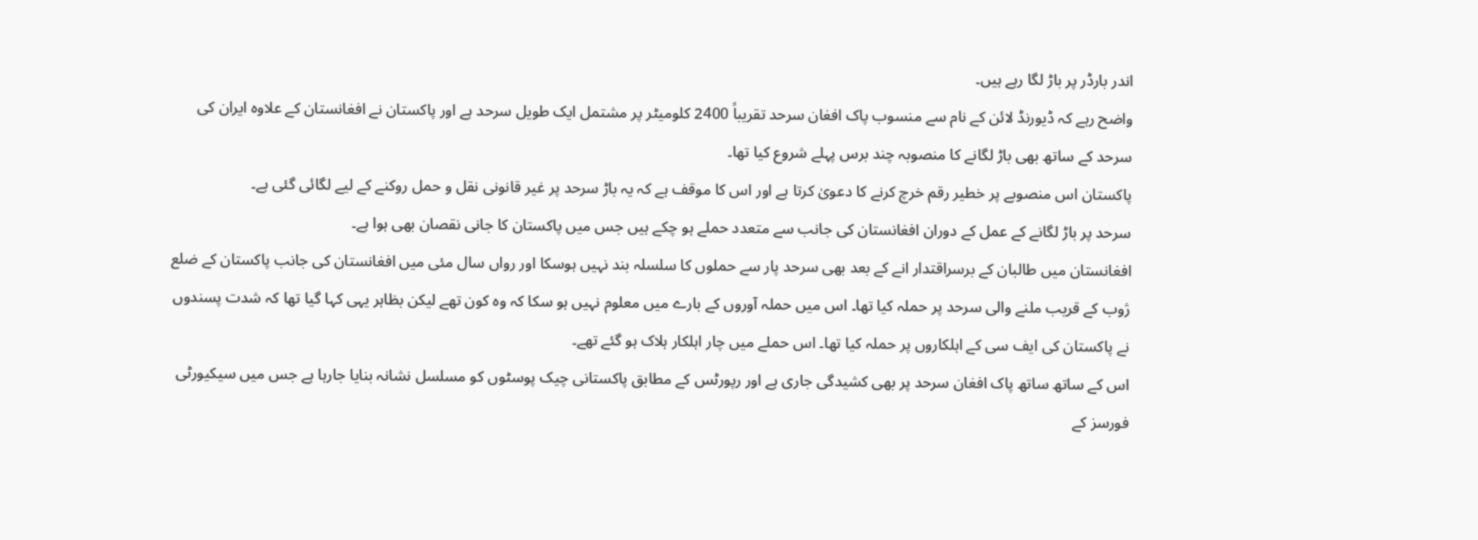اندر بارڈر پر باڑ لگا رہے ہیں۔
واضح رہے کہ ڈیورنڈ لائن کے نام سے منسوب پاک افغان سرحد تقریباً 2400 کلومیٹر پر مشتمل ایک طویل سرحد ہے اور پاکستان نے افغانستان کے علاوہ ایران کی سرحد کے ساتھ بھی باڑ لگانے کا منصوبہ چند برس پہلے شروع کیا تھا۔
پاکستان اس منصوبے پر خطیر رقم خرچ کرنے کا دعویٰ کرتا ہے اور اس کا موقف ہے کہ یہ باڑ سرحد پر غیر قانونی نقل و حمل روکنے کے لیے لگائی گئی ہے۔
سرحد پر باڑ لگانے کے عمل کے دوران افغانستان کی جانب سے متعدد حملے ہو چکے ہیں جس میں پاکستان کا جانی نقصان بھی ہوا ہے۔
افغانستان میں طالبان کے برسراقتدار انے کے بعد بھی سرحد پار سے حملوں کا سلسلہ بند نہیں ہوسکا اور رواں سال مئی میں افغانستان کی جانب پاکستان کے ضلع ژوب کے قریب ملنے والی سرحد پر حملہ کیا تھا۔ اس میں حملہ آوروں کے بارے میں معلوم نہیں ہو سکا کہ وہ کون تھے لیکن بظاہر یہی کہا گیا تھا کہ شدت پسندوں نے پاکستان کی ایف سی کے اہلکاروں پر حملہ کیا تھا۔ اس حملے میں چار اہلکار ہلاک ہو گئے تھے۔
اس کے ساتھ ساتھ پاک افغان سرحد پر بھی کشیدگی جاری ہے اور رپورٹس کے مطابق پاکستانی چیک پوسٹوں کو مسلسل نشانہ بنایا جارہا ہے جس میں سیکیورٹی فورسز کے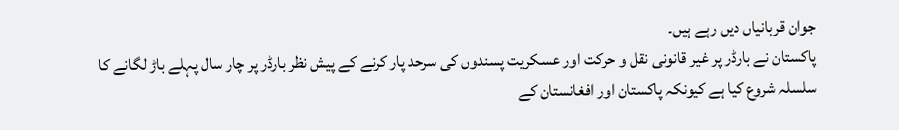جوان قربانیاں دیں رہے ہیں۔
پاکستان نے بارڈر پر غیر قانونی نقل و حرکت اور عسکریت پسندوں کی سرحد پار کرنے کے پیش نظر بارڈر پر چار سال پہلے باڑ لگانے کا سلسلہ شروع کیا ہے کیونکہ پاکستان اور افغانستان کے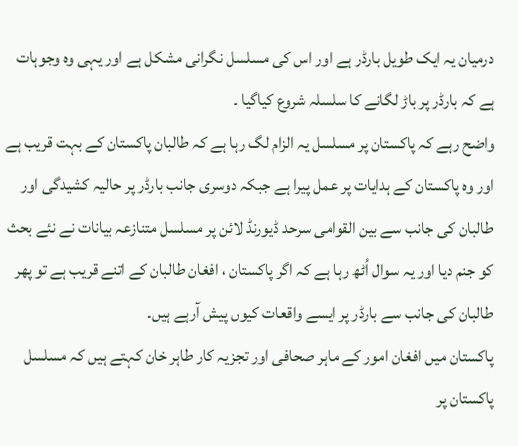درمیان یہ ایک طویل بارڈر ہے اور اس کی مسلسل نگرانی مشکل ہے اور یہی وہ وجوہات ہے کہ بارڈر پر باڑ لگانے کا سلسلہ شروع کیاگیا ۔
واضح رہے کہ پاکستان پر مسلسل یہ الزام لگ رہا ہے کہ طالبان پاکستان کے بہت قریب ہے اور وہ پاکستان کے ہدایات پر عمل پیرا ہے جبکہ دوسری جانب بارڈر پر حالیہ کشیدگی اور طالبان کی جانب سے بین القوامی سرحد ڈیورنڈ لائن پر مسلسل متنازعہ بیانات نے نئے بحث کو جنم دیا اور یہ سوال اُٹھ رہا ہے کہ اگر پاکستان ، افغان طالبان کے اتنے قریب ہے تو پھر طالبان کی جانب سے بارڈر پر ایسے واقعات کیوں پیش آرہے ہیں۔
پاکستان میں افغان امور کے ماہر صحافی اور تجزیہ کار طاہر خان کہتے ہیں کہ مسلسل پاکستان پر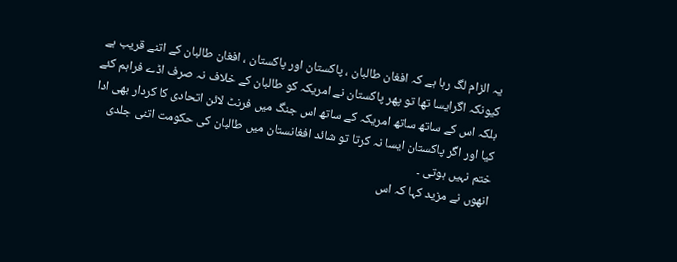یہ الزام لگ رہا ہے کہ افغان طالبان ، پاکستان اور پاکستان ، افغان طالبان کے اتنے قریب ہے کیونکہ اگرایسا تھا تو پھر پاکستان نے امریکہ کو طالبان کے خلاف نہ صرف اڈے فراہم کئے بلکہ اس کے ساتھ ساتھ امریکہ کے ساتھ اس جنگ میں فرنٹ لائن اتحادی کا کردار بھی ادا کیا اور اگر پاکستان ایسا نہ کرتا تو شائد افغانستان میں طالبان کی حکومت اتنی جلدی ختم نہیں ہوتی ۔
انھوں نے مزید کہا کہ اس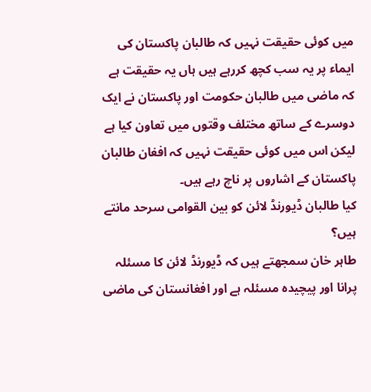میں کوئی حقیقت نہیں کہ طالبان پاکستان کی ایماء پر یہ سب کچھ کررہے ہیں ہاں یہ حقیقت ہے کہ ماضی میں طالبان حکومت اور پاکستان نے ایک دوسرے کے ساتھ مختلف وقتوں میں تعاون کیا ہے لیکن اس میں کوئی حقیقت نہیں کہ افغان طالبان پاکستان کے اشاروں پر ناچ رہے ہیں۔
کیا طالبان ڈیورنڈ لائن کو بین القوامی سرحد مانتے ہیں؟
طاہر خان سمجھتے ہیں کہ ڈیورنڈ لائن کا مسئلہ پرانا اور پیچیدہ مسئلہ ہے اور افغانستان کی ماضی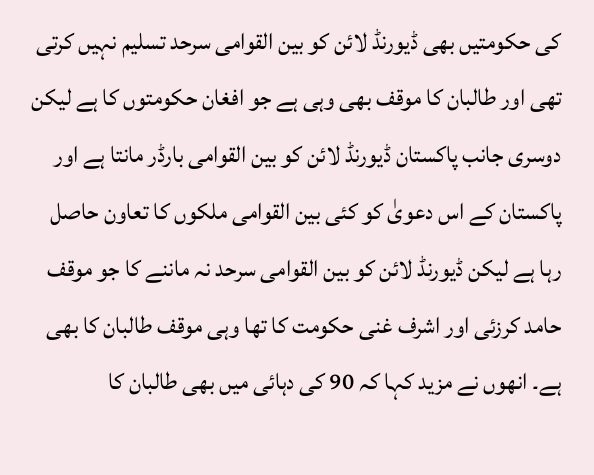کی حکومتیں بھی ڈیورنڈ لائن کو بین القوامی سرحد تسلیم نہیں کرتی تھی اور طالبان کا موقف بھی وہی ہے جو افغان حکومتوں کا ہے لیکن دوسری جانب پاکستان ڈیورنڈ لائن کو بین القوامی بارڈر مانتا ہے اور پاکستان کے اس دعویٰ کو کئی بین القوامی ملکوں کا تعاون حاصل رہا ہے لیکن ڈیورنڈ لائن کو بین القوامی سرحد نہ ماننے کا جو موقف حامد کرزئی اور اشرف غنی حکومت کا تھا وہی موقف طالبان کا بھی ہے۔ انھوں نے مزید کہا کہ 90 کی دہائی میں بھی طالبان کا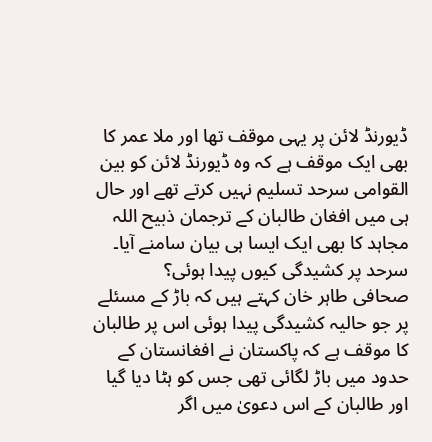ڈیورنڈ لائن پر یہی موقف تھا اور ملا عمر کا بھی ایک موقف ہے کہ وہ ڈیورنڈ لائن کو بین القوامی سرحد تسلیم نہیں کرتے تھے اور حال ہی میں افغان طالبان کے ترجمان ذبیح اللہ مجاہد کا بھی ایک ایسا ہی بیان سامنے آیا۔
سرحد پر کشیدگی کیوں پیدا ہوئی؟
صحافی طاہر خان کہتے ہیں کہ باڑ کے مسئلے پر جو حالیہ کشیدگی پیدا ہوئی اس پر طالبان کا موقف ہے کہ پاکستان نے افغانستان کے حدود میں باڑ لگائی تھی جس کو ہٹا دیا گیا اور طالبان کے اس دعویٰ میں اگر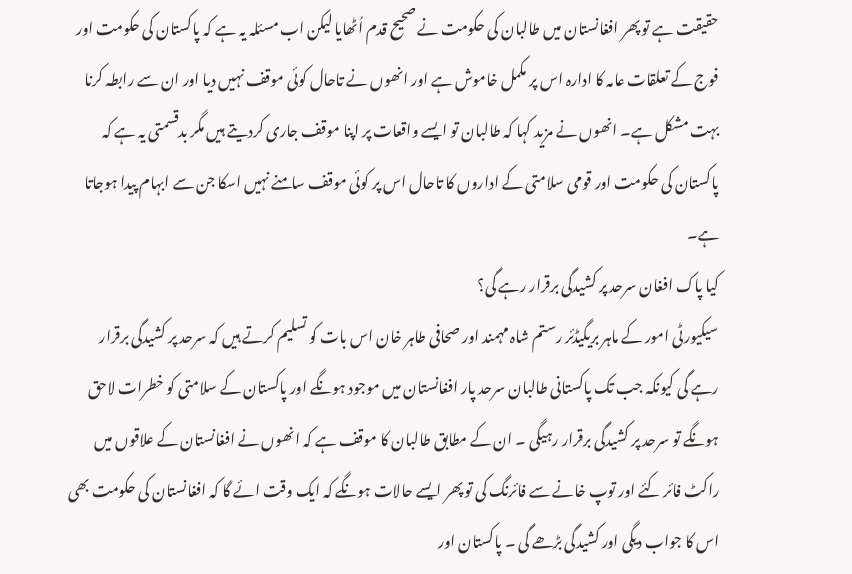حقیقت ہے تو پھر افغانستان میں طالبان کی حکومت نے صحیح قدم اُٹھایا لیکن اب مسئلہ یہ ہے کہ پاکستان کی حکومت اور فوج کے تعلقات عامہ کا ادارہ اس پر مکمل خاموش ہے اور انھوں نے تاحال کوئی موقف نہیں دیا اور ان سے رابطہ کرنا بہت مشکل ہے۔ انھوں نے مزید کہا کہ طالبان تو ایسے واقعات پر اپنا موقف جاری کردیتے ہیں مگر بدقسمتی یہ ہے کہ پاکستان کی حکومت اور قومی سلامتی کے اداروں کا تاحال اس پر کوئی موقف سامنے نہیں اسکا جن سے ابہام پیدا ہوجاتا ہے۔
کیا پاک افغان سرحد پر کشیدگی برقرار رہے گی؟
سیکیورٹی امور کے ماہر بریگیڈئر رستم شاہ مہمند اور صحافی طاہر خان اس بات کو تسلیم کرتے ہیں کہ سرحد پر کشیدگی برقرار رہے گی کیونکہ جب تک پاکستانی طالبان سرحد پار افغانستان میں موجود ہونگے اور پاکستان کے سلامتی کو خطرات لاحق ہونگے تو سرحد پر کشیدگی برقرار رہیگی ۔ ان کے مطابق طالبان کا موقف ہے کہ انھوں نے افغانستان کے علاقوں میں راکٹ فائر کئے اور توپ خانے سے فائرنگ کی تو پھر ایسے حالات ہونگے کہ ایک وقت ائے گا کہ افغانستان کی حکومت بھی اس کا جواب دیگی اور کشیدگی بڑھے گی ۔ پاکستان اور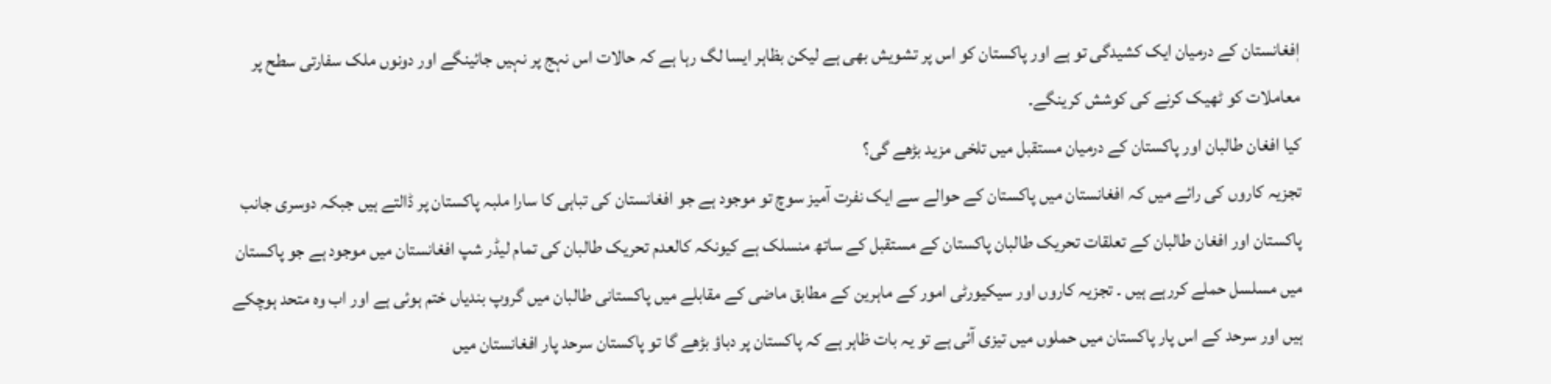اٖفغانستان کے درمیان ایک کشیدگی تو ہے اور پاکستان کو اس پر تشویش بھی ہے لیکن بظاہر ایسا لگ رہا ہے کہ حالات اس نہج پر نہیں جائینگے اور دونوں ملک سفارتی سطح پر معاملات کو ٹھیک کرنے کی کوشش کرینگے۔
کیا افغان طالبان اور پاکستان کے درمیان مستقبل میں تلخی مزید بڑھے گی؟
تجزیہ کاروں کی رائے میں کہ افغانستان میں پاکستان کے حوالے سے ایک نفرت آمیز سوچ تو موجود ہے جو افغانستان کی تباہی کا سارا ملبہ پاکستان پر ڈالتے ہیں جبکہ دوسری جانب پاکستان اور افغان طالبان کے تعلقات تحریک طالبان پاکستان کے مستقبل کے ساتھ منسلک ہے کیونکہ کالعدم تحریک طالبان کی تمام لیڈر شپ افغانستان میں موجود ہے جو پاکستان میں مسلسل حملے کررہے ہیں ۔ تجزیہ کاروں اور سیکیورٹی امور کے ماہرین کے مطابق ماضی کے مقابلے میں پاکستانی طالبان میں گروپ بندیاں ختم ہوئی ہے اور اب وہ متحد ہوچکے ہیں اور سرحد کے اس پار پاکستان میں حملوں میں تیزی آئی ہے تو یہ بات ظاہر ہے کہ پاکستان پر دباؤ بڑھے گا تو پاکستان سرحد پار افغانستان میں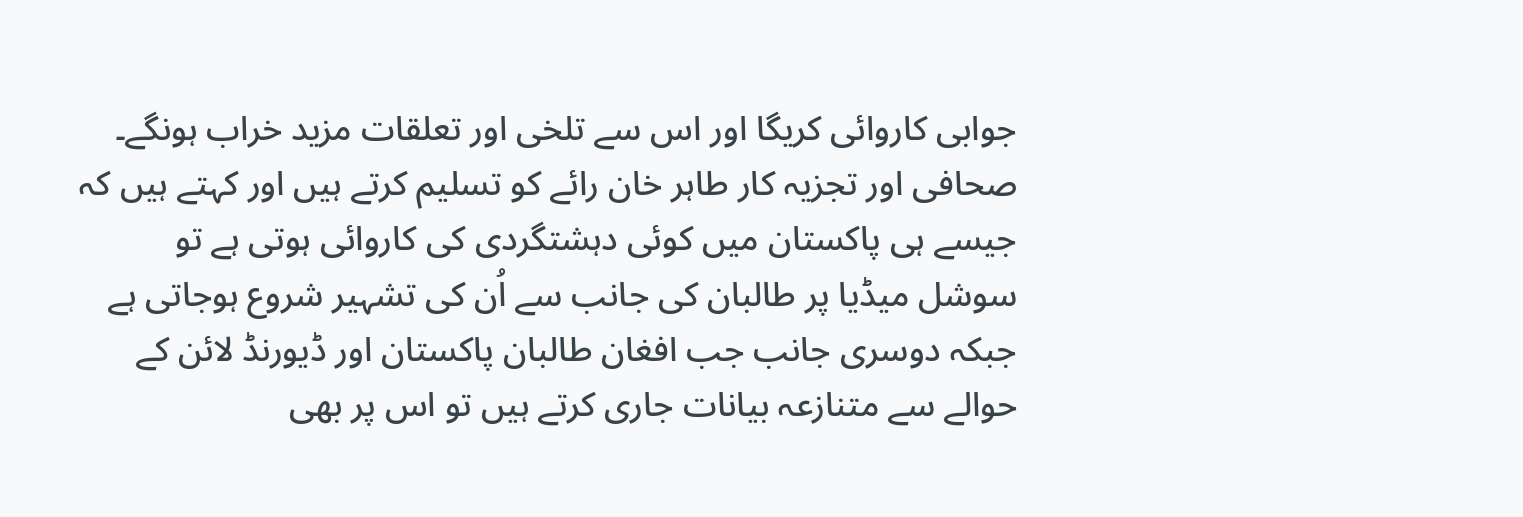جوابی کاروائی کریگا اور اس سے تلخی اور تعلقات مزید خراب ہونگے۔
صحافی اور تجزیہ کار طاہر خان رائے کو تسلیم کرتے ہیں اور کہتے ہیں کہ جیسے ہی پاکستان میں کوئی دہشتگردی کی کاروائی ہوتی ہے تو سوشل میڈیا پر طالبان کی جانب سے اُن کی تشہیر شروع ہوجاتی ہے جبکہ دوسری جانب جب افغان طالبان پاکستان اور ڈیورنڈ لائن کے حوالے سے متنازعہ بیانات جاری کرتے ہیں تو اس پر بھی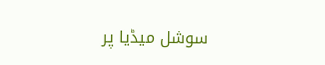سوشل میڈیا پر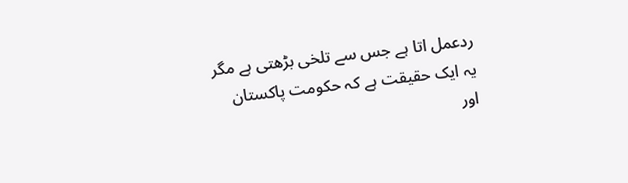ردعمل اتا ہے جس سے تلخی بڑھتی ہے مگر یہ ایک حقیقت ہے کہ حکومت پاکستان اور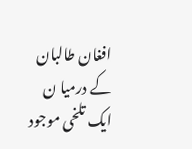افغان طالبان کے درمیا ن ایک تلخی موجود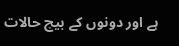ہے اور دونوں کے بیچ حالات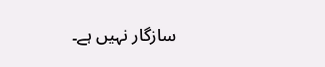سازگار نہیں ہے۔